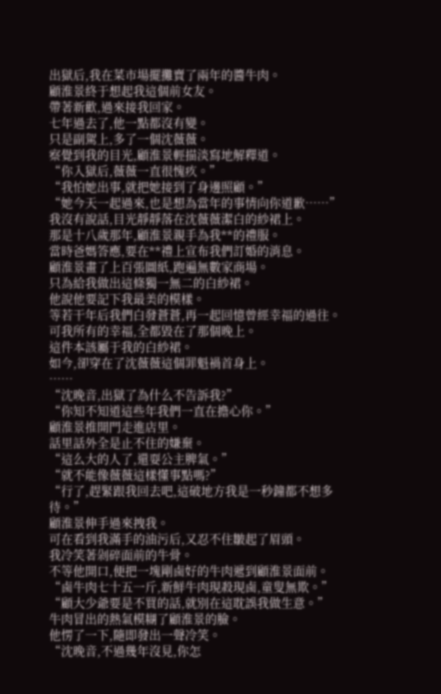出獄后,我在菜市場擺攤賣了兩年的醬牛肉。
顧淮景終于想起我這個前女友。
帶著新歡,過來接我回家。
七年過去了,他一點都沒有變。
只是副駕上,多了一個沈薇薇。
察覺到我的目光,顧淮景輕描淡寫地解釋道。
“你入獄后,薇薇一直很愧疚。”
“我怕她出事,就把她接到了身邊照顧。”
“她今天一起過來,也是想為當年的事情向你道歉……”
我沒有說話,目光靜靜落在沈薇薇潔白的紗裙上。
那是十八歲那年,顧淮景親手為我**的禮服。
當時爸媽答應,要在**禮上宣布我們訂婚的消息。
顧淮景畫了上百張圖紙,跑遍無數家商場。
只為給我做出這條獨一無二的白紗裙。
他說他要記下我最美的模樣。
等若干年后我們白發蒼蒼,再一起回憶曾經幸福的過往。
可我所有的幸福,全都毀在了那個晚上。
這件本該屬于我的白紗裙。
如今,卻穿在了沈薇薇這個罪魁禍首身上。
……
“沈晚音,出獄了為什么不告訴我?”
“你知不知道這些年我們一直在擔心你。”
顧淮景推開門走進店里。
話里話外全是止不住的嫌棄。
“這么大的人了,還耍公主脾氣。”
“就不能像薇薇這樣懂事點嗎?”
“行了,趕緊跟我回去吧,這破地方我是一秒鐘都不想多待。”
顧淮景伸手過來拽我。
可在看到我滿手的油污后,又忍不住皺起了眉頭。
我冷笑著剁碎面前的牛骨。
不等他開口,便把一塊剛鹵好的牛肉遞到顧淮景面前。
“鹵牛肉七十五一斤,新鮮牛肉現殺現鹵,童叟無欺。”
“顧大少爺要是不買的話,就別在這耽誤我做生意。”
牛肉冒出的熱氣模糊了顧淮景的臉。
他愣了一下,隨即發出一聲冷笑。
“沈晚音,不過幾年沒見,你怎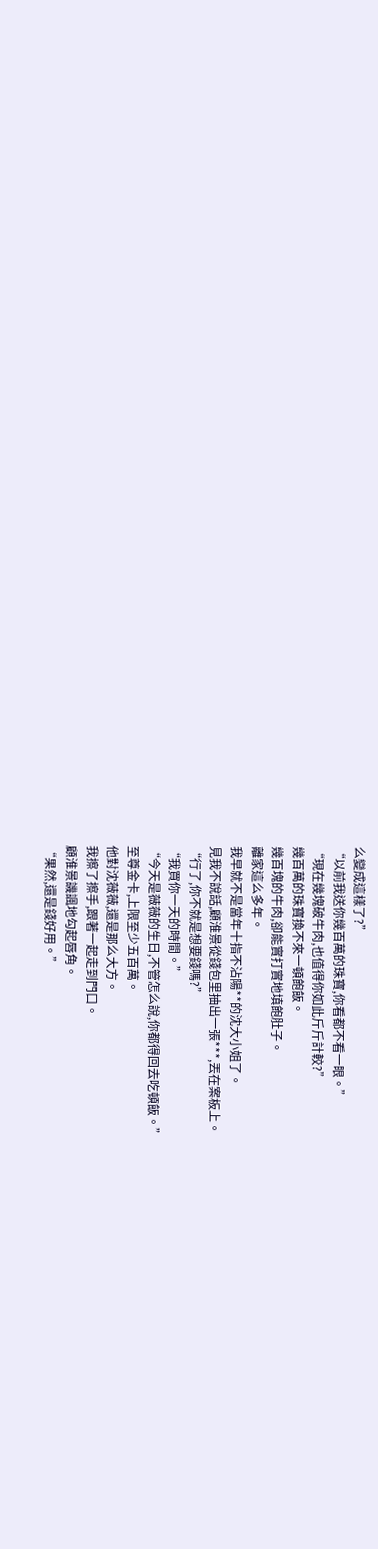么變成這樣了?”
“以前我送你幾百萬的珠寶,你看都不看一眼。”
“現在幾塊破牛肉,也值得你如此斤斤計較?”
幾百萬的珠寶換不來一頓飽飯。
幾百塊的牛肉,卻能實打實地填飽肚子。
離家這么多年。
我早就不是當年十指不沾陽**的沈大小姐了。
見我不說話,顧淮景從錢包里抽出一張***,丟在案板上。
“行了,你不就是想要錢嗎?”
“我買你一天的時間。”
“今天是薇薇的生日,不管怎么說,你都得回去吃頓飯。”
至尊金卡,上限至少五百萬。
他對沈薇薇,還是那么大方。
我擦了擦手,跟著一起走到門口。
顧淮景譏諷地勾起唇角。
“果然,還是錢好用。”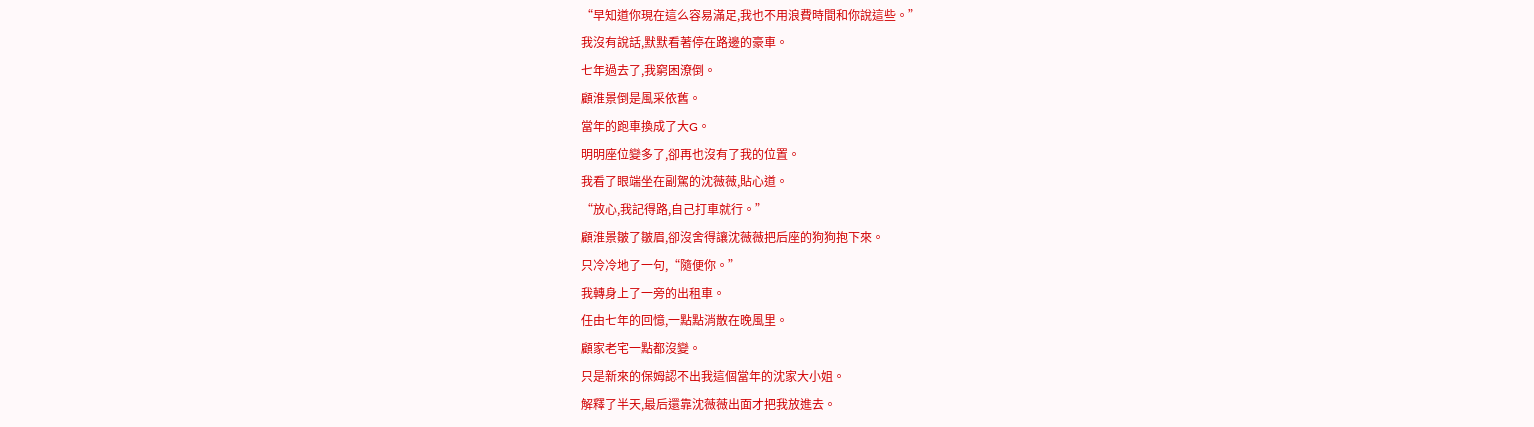“早知道你現在這么容易滿足,我也不用浪費時間和你說這些。”
我沒有說話,默默看著停在路邊的豪車。
七年過去了,我窮困潦倒。
顧淮景倒是風采依舊。
當年的跑車換成了大G。
明明座位變多了,卻再也沒有了我的位置。
我看了眼端坐在副駕的沈薇薇,貼心道。
“放心,我記得路,自己打車就行。”
顧淮景皺了皺眉,卻沒舍得讓沈薇薇把后座的狗狗抱下來。
只冷冷地了一句,“隨便你。”
我轉身上了一旁的出租車。
任由七年的回憶,一點點消散在晚風里。
顧家老宅一點都沒變。
只是新來的保姆認不出我這個當年的沈家大小姐。
解釋了半天,最后還靠沈薇薇出面才把我放進去。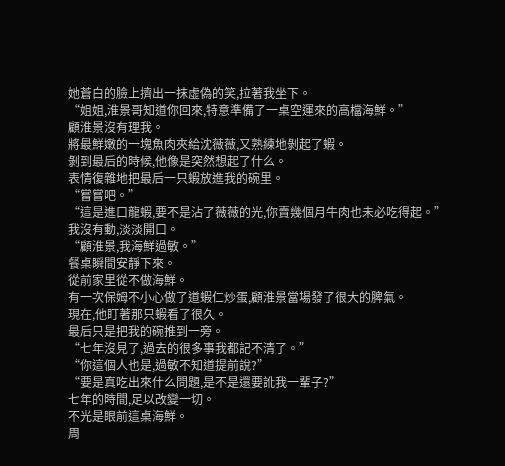她蒼白的臉上擠出一抹虛偽的笑,拉著我坐下。
“姐姐,淮景哥知道你回來,特意準備了一桌空運來的高檔海鮮。”
顧淮景沒有理我。
將最鮮嫩的一塊魚肉夾給沈薇薇,又熟練地剝起了蝦。
剝到最后的時候,他像是突然想起了什么。
表情復雜地把最后一只蝦放進我的碗里。
“嘗嘗吧。”
“這是進口龍蝦,要不是沾了薇薇的光,你賣幾個月牛肉也未必吃得起。”
我沒有動,淡淡開口。
“顧淮景,我海鮮過敏。”
餐桌瞬間安靜下來。
從前家里從不做海鮮。
有一次保姆不小心做了道蝦仁炒蛋,顧淮景當場發了很大的脾氣。
現在,他盯著那只蝦看了很久。
最后只是把我的碗推到一旁。
“七年沒見了,過去的很多事我都記不清了。”
“你這個人也是,過敏不知道提前說?”
“要是真吃出來什么問題,是不是還要訛我一輩子?”
七年的時間,足以改變一切。
不光是眼前這桌海鮮。
周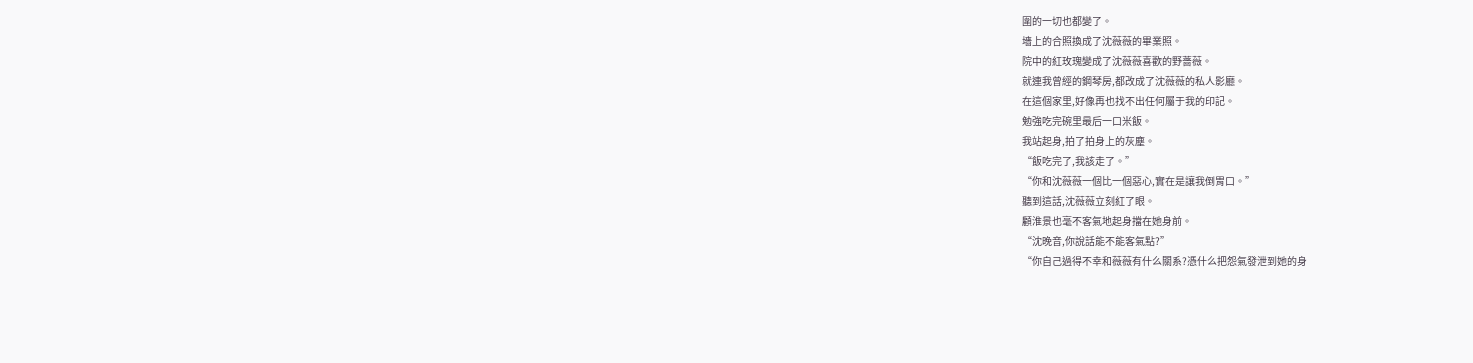圍的一切也都變了。
墻上的合照換成了沈薇薇的畢業照。
院中的紅玫瑰變成了沈薇薇喜歡的野薔薇。
就連我曾經的鋼琴房,都改成了沈薇薇的私人影廳。
在這個家里,好像再也找不出任何屬于我的印記。
勉強吃完碗里最后一口米飯。
我站起身,拍了拍身上的灰塵。
“飯吃完了,我該走了。”
“你和沈薇薇一個比一個惡心,實在是讓我倒胃口。”
聽到這話,沈薇薇立刻紅了眼。
顧淮景也毫不客氣地起身擋在她身前。
“沈晚音,你說話能不能客氣點?”
“你自己過得不幸和薇薇有什么關系?憑什么把怨氣發泄到她的身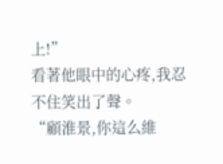上!”
看著他眼中的心疼,我忍不住笑出了聲。
“顧淮景,你這么維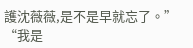護沈薇薇,是不是早就忘了。”
“我是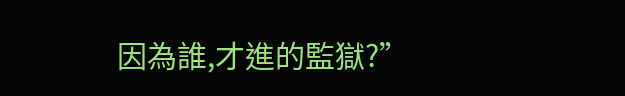因為誰,才進的監獄?”